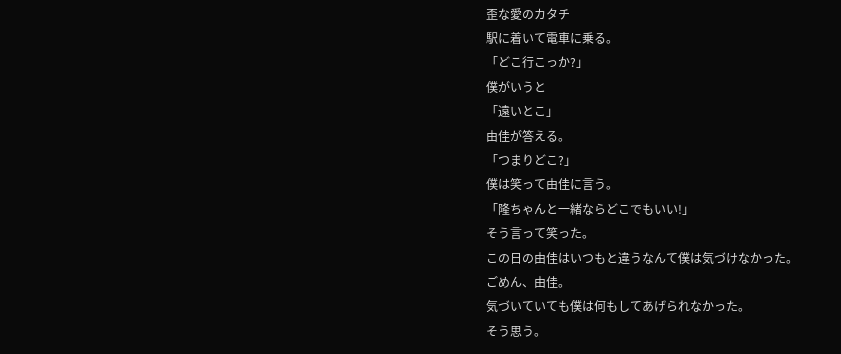歪な愛のカタチ
駅に着いて電車に乗る。
「どこ行こっか?」
僕がいうと
「遠いとこ」
由佳が答える。
「つまりどこ?」
僕は笑って由佳に言う。
「隆ちゃんと一緒ならどこでもいい!」
そう言って笑った。
この日の由佳はいつもと違うなんて僕は気づけなかった。
ごめん、由佳。
気づいていても僕は何もしてあげられなかった。
そう思う。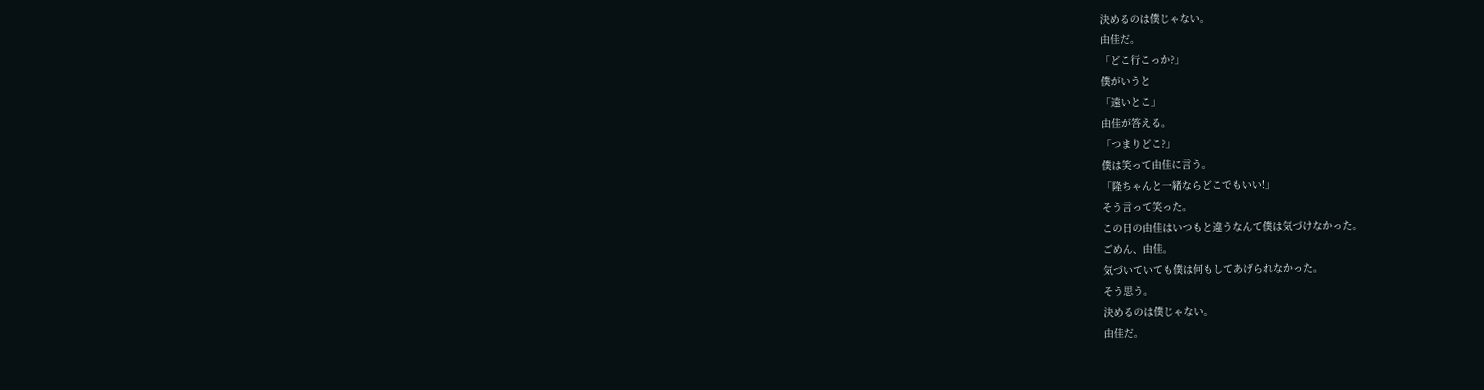決めるのは僕じゃない。
由佳だ。
「どこ行こっか?」
僕がいうと
「遠いとこ」
由佳が答える。
「つまりどこ?」
僕は笑って由佳に言う。
「隆ちゃんと一緒ならどこでもいい!」
そう言って笑った。
この日の由佳はいつもと違うなんて僕は気づけなかった。
ごめん、由佳。
気づいていても僕は何もしてあげられなかった。
そう思う。
決めるのは僕じゃない。
由佳だ。